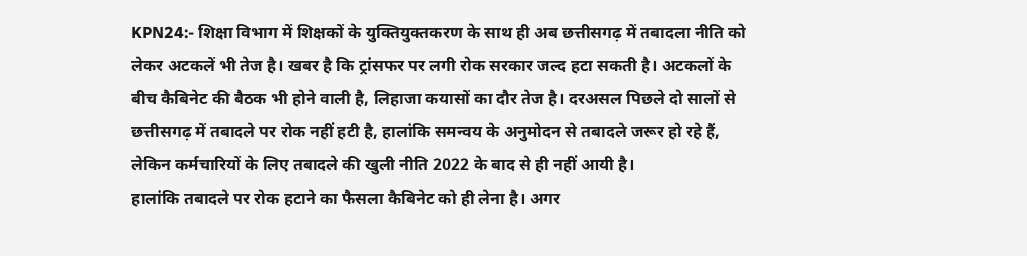KPN24:- शिक्षा विभाग में शिक्षकों के युक्तियुक्तकरण के साथ ही अब छत्तीसगढ़ में तबादला नीति को लेकर अटकलें भी तेज है। खबर है कि ट्रांसफर पर लगी रोक सरकार जल्द हटा सकती है। अटकलों के बीच कैबिनेट की बैठक भी होने वाली है, लिहाजा कयासों का दौर तेज है। दरअसल पिछले दो सालों से छत्तीसगढ़ में तबादले पर रोक नहीं हटी है, हालांकि समन्वय के अनुमोदन से तबादले जरूर हो रहे हैं, लेकिन कर्मचारियों के लिए तबादले की खुली नीति 2022 के बाद से ही नहीं आयी है।
हालांकि तबादले पर रोक हटाने का फैसला कैबिनेट को ही लेना है। अगर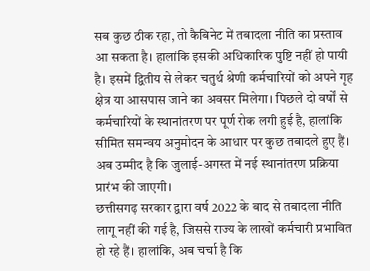सब कुछ ठीक रहा, तो कैबिनेट में तबादला नीति का प्रस्ताव आ सकता है। हालांकि इसकी अधिकारिक पुष्टि नहीं हो पायी है। इसमें द्वितीय से लेकर चतुर्थ श्रेणी कर्मचारियों को अपने गृह क्षेत्र या आसपास जाने का अवसर मिलेगा। पिछले दो वर्षों से कर्मचारियों के स्थानांतरण पर पूर्ण रोक लगी हुई है, हालांकि सीमित समन्वय अनुमोदन के आधार पर कुछ तबादले हुए हैं। अब उम्मीद है कि जुलाई-अगस्त में नई स्थानांतरण प्रक्रिया प्रारंभ की जाएगी।
छत्तीसगढ़ सरकार द्वारा वर्ष 2022 के बाद से तबादला नीति लागू नहीं की गई है, जिससे राज्य के लाखों कर्मचारी प्रभावित हो रहे हैं। हालांकि, अब चर्चा है कि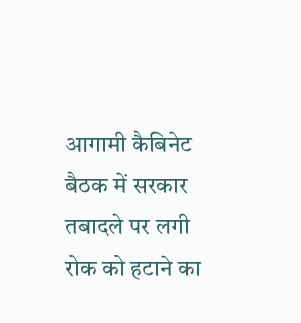आगामी कैबिनेट बैठक में सरकार तबादले पर लगी रोक को हटाने का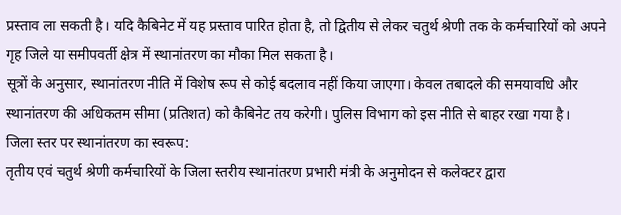प्रस्ताव ला सकती है। यदि कैबिनेट में यह प्रस्ताव पारित होता है, तो द्वितीय से लेकर चतुर्थ श्रेणी तक के कर्मचारियों को अपने गृह जिले या समीपवर्ती क्षेत्र में स्थानांतरण का मौका मिल सकता है।
सूत्रों के अनुसार, स्थानांतरण नीति में विशेष रूप से कोई बदलाव नहीं किया जाएगा। केवल तबादले की समयावधि और स्थानांतरण की अधिकतम सीमा (प्रतिशत) को कैबिनेट तय करेगी। पुलिस विभाग को इस नीति से बाहर रखा गया है।
जिला स्तर पर स्थानांतरण का स्वरूप:
तृतीय एवं चतुर्थ श्रेणी कर्मचारियों के जिला स्तरीय स्थानांतरण प्रभारी मंत्री के अनुमोदन से कलेक्टर द्वारा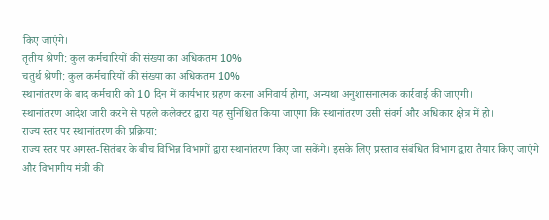किए जाएंगे।
तृतीय श्रेणी: कुल कर्मचारियों की संख्या का अधिकतम 10%
चतुर्थ श्रेणी: कुल कर्मचारियों की संख्या का अधिकतम 10%
स्थानांतरण के बाद कर्मचारी को 10 दिन में कार्यभार ग्रहण करना अनिवार्य होगा, अन्यथा अनुशासनात्मक कार्रवाई की जाएगी।
स्थानांतरण आदेश जारी करने से पहले कलेक्टर द्वारा यह सुनिश्चित किया जाएगा कि स्थानांतरण उसी संवर्ग और अधिकार क्षेत्र में हो।
राज्य स्तर पर स्थानांतरण की प्रक्रिया:
राज्य स्तर पर अगस्त-सितंबर के बीच विभिन्न विभागों द्वारा स्थानांतरण किए जा सकेंगे। इसके लिए प्रस्ताव संबंधित विभाग द्वारा तैयार किए जाएंगे और विभागीय मंत्री की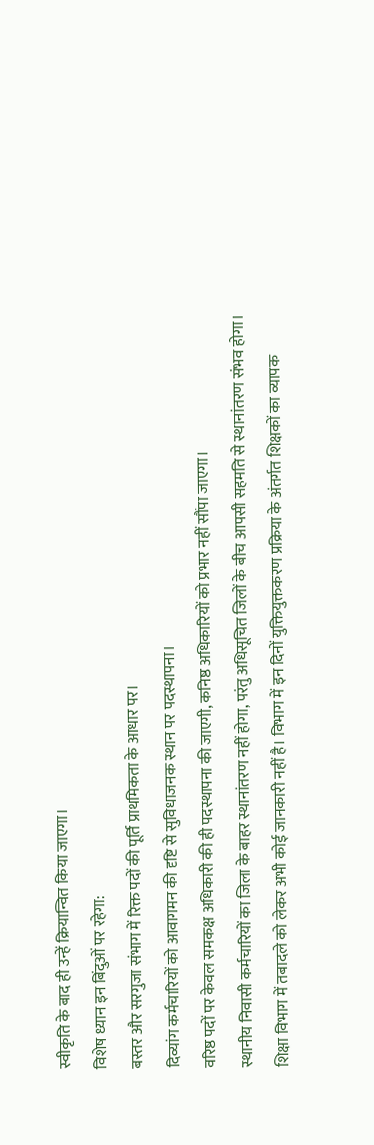स्वीकृति के बाद ही उन्हें क्रियान्वित किया जाएगा।
विशेष ध्यान इन बिंदुओं पर रहेगा:
बस्तर और सरगुजा संभाग में रिक्त पदों की पूर्ति प्राथमिकता के आधार पर।
दिव्यांग कर्मचारियों को आवागमन की दृष्टि से सुविधाजनक स्थान पर पदस्थापना।
वरिष्ठ पदों पर केवल समकक्ष अधिकारी की ही पदस्थापना की जाएगी, कनिष्ठ अधिकारियों को प्रभार नहीं सौंपा जाएगा।
स्थानीय निवासी कर्मचारियों का जिला के बाहर स्थानांतरण नहीं होगा, परंतु अधिसूचित जिलों के बीच आपसी सहमति से स्थानांतरण संभव होगा।
शिक्षा विभाग में तबादले को लेकर अभी कोई जानकारी नहीं है। विभाग में इन दिनों युक्तियुक्तकरण प्रक्रिया के अंतर्गत शिक्षकों का व्यापक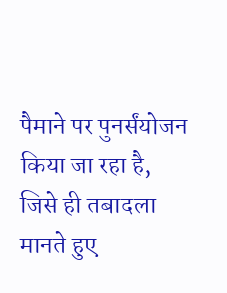पैमाने पर पुनर्संयोजन किया जा रहा है, जिसे ही तबादला मानते हुए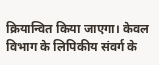क्रियान्वित किया जाएगा। केवल विभाग के लिपिकीय संवर्ग के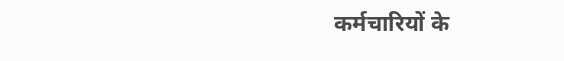कर्मचारियों के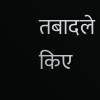तबादले किए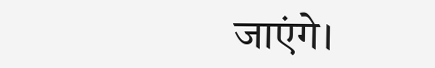जाएंगे।